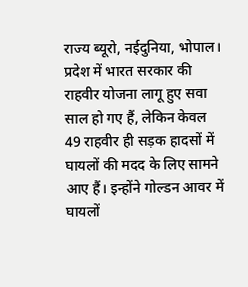राज्य ब्यूरो, नईदुनिया, भोपाल। प्रदेश में भारत सरकार की राहवीर योजना लागू हुए सवा साल हो गए हैं, लेकिन केवल 49 राहवीर ही सड़क हादसों में घायलों की मदद के लिए सामने आए हैं। इन्होंने गोल्डन आवर में घायलों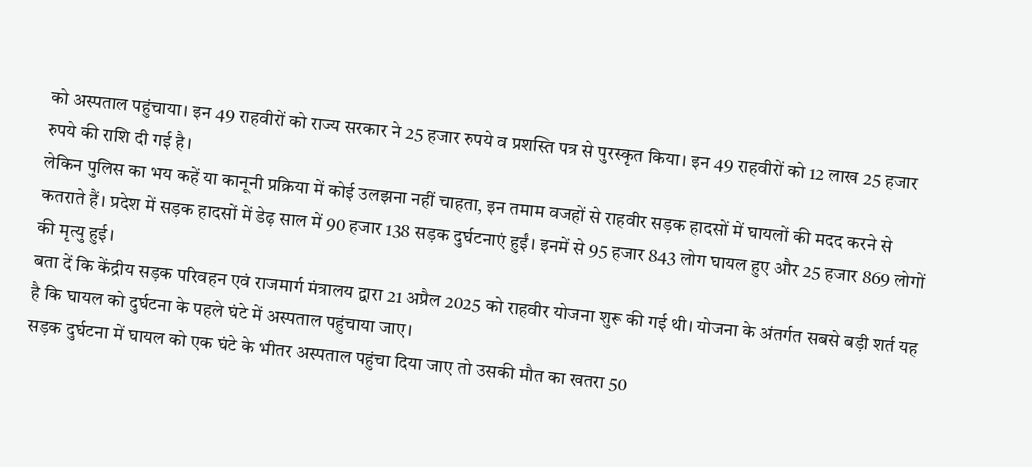को अस्पताल पहुंचाया। इन 49 राहवीरों को राज्य सरकार ने 25 हजार रुपये व प्रशस्ति पत्र से पुरस्कृत किया। इन 49 राहवीरों को 12 लाख 25 हजार रुपये की राशि दी गई है।
लेकिन पुलिस का भय कहें या कानूनी प्रक्रिया में कोई उलझना नहीं चाहता, इन तमाम वजहों से राहवीर सड़क हादसों में घायलों की मदद करने से कतराते हैं। प्रदेश में सड़क हादसों में डेढ़ साल में 90 हजार 138 सड़क दुर्घटनाएं हुईं। इनमें से 95 हजार 843 लोग घायल हुए और 25 हजार 869 लोगों की मृत्यु हुई।
बता दें कि केंद्रीय सड़क परिवहन एवं राजमार्ग मंत्रालय द्वारा 21 अप्रैल 2025 को राहवीर योजना शुरू की गई थी। योजना के अंतर्गत सबसे बड़ी शर्त यह है कि घायल को दुर्घटना के पहले घंटे में अस्पताल पहुंचाया जाए।
सड़क दुर्घटना में घायल को एक घंटे के भीतर अस्पताल पहुंचा दिया जाए तो उसकी मौत का खतरा 50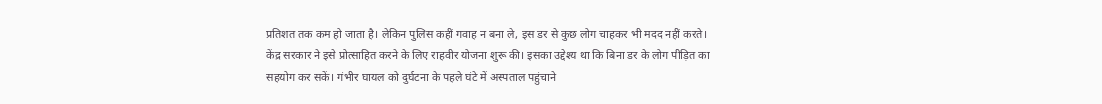प्रतिशत तक कम हो जाता है। लेकिन पुलिस कहीं गवाह न बना ले, इस डर से कुछ लोग चाहकर भी मदद नहीं करते।
केंद्र सरकार ने इसे प्रोत्साहित करने के लिए राहवीर योजना शुरू की। इसका उद्देश्य था कि बिना डर के लोग पीड़ित का सहयोग कर सकें। गंभीर घायल को दुर्घटना के पहले घंटे में अस्पताल पहुंचाने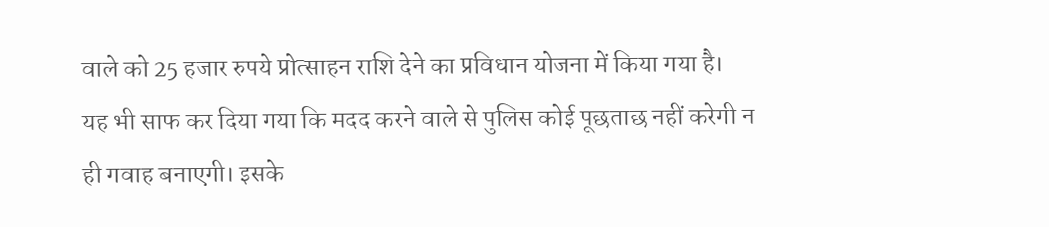वाले को 25 हजार रुपये प्रोत्साहन राशि देने का प्रविधान योजना में किया गया है।
यह भी साफ कर दिया गया कि मदद करने वाले से पुलिस कोई पूछताछ नहीं करेगी न ही गवाह बनाएगी। इसके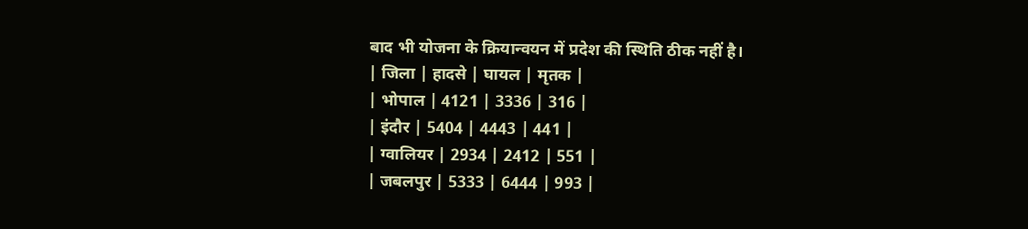बाद भी योजना के क्रियान्वयन में प्रदेश की स्थिति ठीक नहीं है।
| जिला | हादसे | घायल | मृतक |
| भोपाल | 4121 | 3336 | 316 |
| इंदौर | 5404 | 4443 | 441 |
| ग्वालियर | 2934 | 2412 | 551 |
| जबलपुर | 5333 | 6444 | 993 |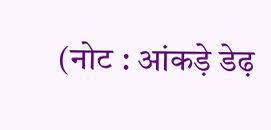(नोट : आंकड़े डेढ़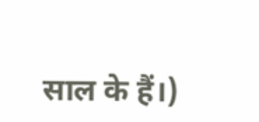साल के हैं।)